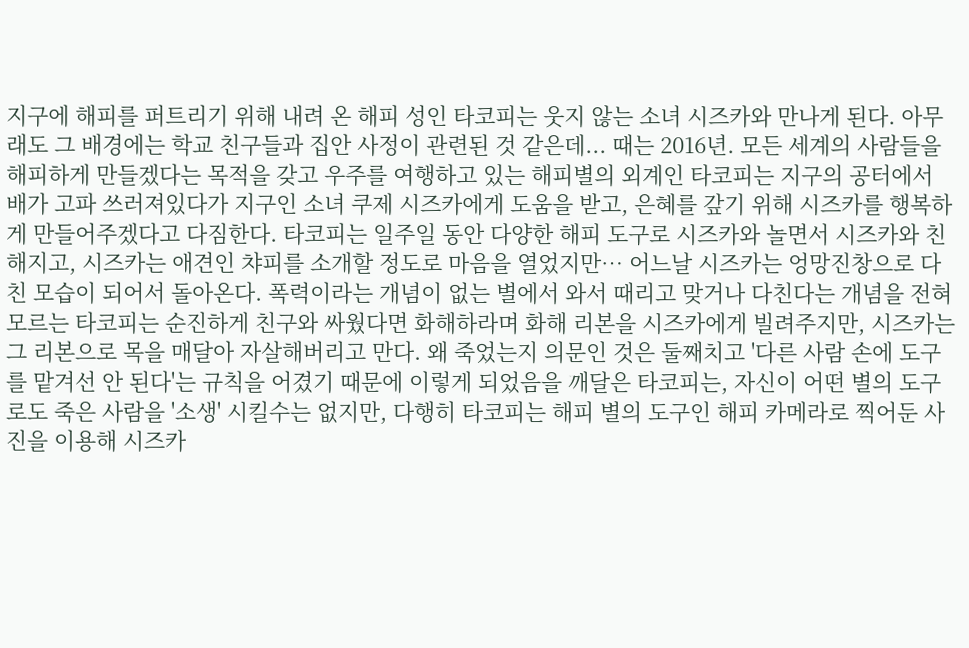지구에 해피를 퍼트리기 위해 내려 온 해피 성인 타코피는 웃지 않는 소녀 시즈카와 만나게 된다. 아무래도 그 배경에는 학교 친구들과 집안 사정이 관련된 것 같은데... 때는 2016년. 모든 세계의 사람들을 해피하게 만들겠다는 목적을 갖고 우주를 여행하고 있는 해피별의 외계인 타코피는 지구의 공터에서 배가 고파 쓰러져있다가 지구인 소녀 쿠제 시즈카에게 도움을 받고, 은혜를 갚기 위해 시즈카를 행복하게 만들어주겠다고 다짐한다. 타코피는 일주일 동안 다양한 해피 도구로 시즈카와 놀면서 시즈카와 친해지고, 시즈카는 애견인 챠피를 소개할 정도로 마음을 열었지만… 어느날 시즈카는 엉망진창으로 다친 모습이 되어서 돌아온다. 폭력이라는 개념이 없는 별에서 와서 때리고 맞거나 다친다는 개념을 전혀 모르는 타코피는 순진하게 친구와 싸웠다면 화해하라며 화해 리본을 시즈카에게 빌려주지만, 시즈카는 그 리본으로 목을 매달아 자살해버리고 만다. 왜 죽었는지 의문인 것은 둘째치고 '다른 사람 손에 도구를 맡겨선 안 된다'는 규칙을 어겼기 때문에 이렇게 되었음을 깨달은 타코피는, 자신이 어떤 별의 도구로도 죽은 사람을 '소생' 시킬수는 없지만, 다행히 타코피는 해피 별의 도구인 해피 카메라로 찍어둔 사진을 이용해 시즈카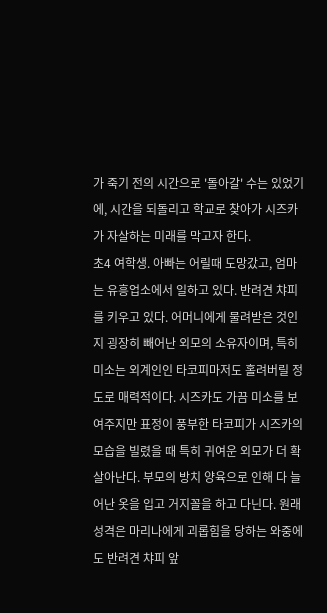가 죽기 전의 시간으로 '돌아갈' 수는 있었기에, 시간을 되돌리고 학교로 찾아가 시즈카가 자살하는 미래를 막고자 한다.
초4 여학생. 아빠는 어릴때 도망갔고, 엄마는 유흥업소에서 일하고 있다. 반려견 챠피를 키우고 있다. 어머니에게 물려받은 것인지 굉장히 빼어난 외모의 소유자이며, 특히 미소는 외계인인 타코피마저도 홀려버릴 정도로 매력적이다. 시즈카도 가끔 미소를 보여주지만 표정이 풍부한 타코피가 시즈카의 모습을 빌렸을 때 특히 귀여운 외모가 더 확 살아난다. 부모의 방치 양육으로 인해 다 늘어난 옷을 입고 거지꼴을 하고 다닌다. 원래 성격은 마리나에게 괴롭힘을 당하는 와중에도 반려견 챠피 앞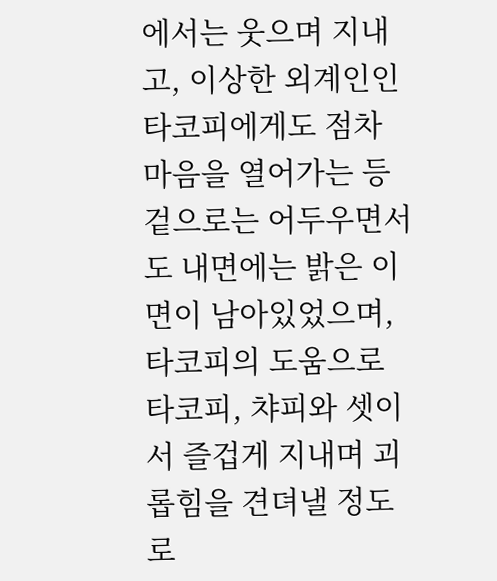에서는 웃으며 지내고, 이상한 외계인인 타코피에게도 점차 마음을 열어가는 등 겉으로는 어두우면서도 내면에는 밝은 이면이 남아있었으며, 타코피의 도움으로 타코피, 챠피와 셋이서 즐겁게 지내며 괴롭힘을 견뎌낼 정도로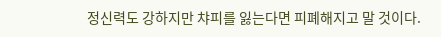정신력도 강하지만 챠피를 잃는다면 피폐해지고 말 것이다.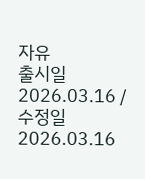자유
출시일 2026.03.16 / 수정일 2026.03.16